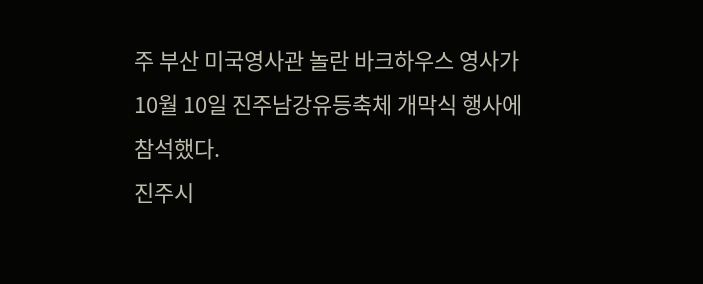주 부산 미국영사관 놀란 바크하우스 영사가 10월 10일 진주남강유등축체 개막식 행사에 참석했다.
진주시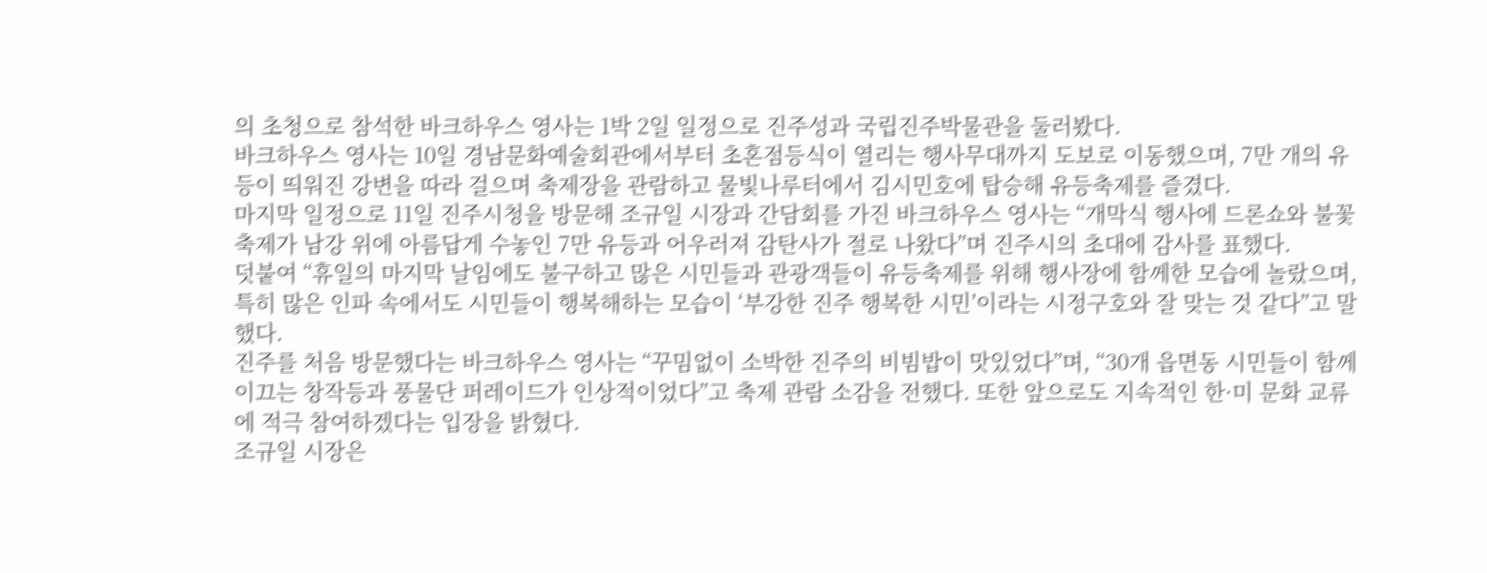의 초청으로 참석한 바크하우스 영사는 1박 2일 일정으로 진주성과 국립진주박물관을 둘러봤다.
바크하우스 영사는 10일 경남문화예술회관에서부터 초혼점등식이 열리는 행사무대까지 도보로 이동했으며, 7만 개의 유등이 띄워진 강변을 따라 걸으며 축제장을 관람하고 물빛나루터에서 김시민호에 탑승해 유등축제를 즐겼다.
마지막 일정으로 11일 진주시청을 방문해 조규일 시장과 간담회를 가진 바크하우스 영사는 “개막식 행사에 드론쇼와 불꽃축제가 남강 위에 아름답게 수놓인 7만 유등과 어우러져 감탄사가 절로 나왔다”며 진주시의 초대에 감사를 표했다.
덧붙여 “휴일의 마지막 날임에도 불구하고 많은 시민들과 관광객들이 유등축제를 위해 행사장에 함께한 모습에 놀랐으며, 특히 많은 인파 속에서도 시민들이 행복해하는 모습이 ‘부강한 진주 행복한 시민’이라는 시정구호와 잘 맞는 것 같다”고 말했다.
진주를 처음 방문했다는 바크하우스 영사는 “꾸밈없이 소박한 진주의 비빔밥이 맛있었다”며, “30개 읍면동 시민들이 함께 이끄는 창작등과 풍물단 퍼레이드가 인상적이었다”고 축제 관람 소감을 전했다. 또한 앞으로도 지속적인 한·미 문화 교류에 적극 참여하겠다는 입장을 밝혔다.
조규일 시장은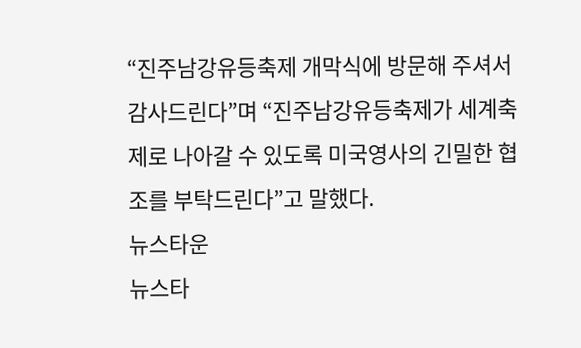“진주남강유등축제 개막식에 방문해 주셔서 감사드린다”며 “진주남강유등축제가 세계축제로 나아갈 수 있도록 미국영사의 긴밀한 협조를 부탁드린다”고 말했다.
뉴스타운
뉴스타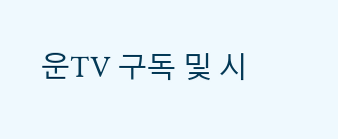운TV 구독 및 시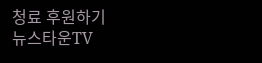청료 후원하기
뉴스타운TV